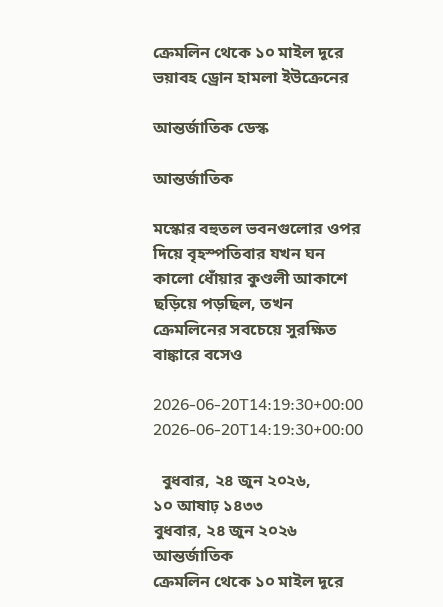ক্রেমলিন থেকে ১০ মাইল দূরে ভয়াবহ ড্রোন হামলা ইউক্রেনের

আন্তর্জাতিক ডেস্ক

আন্তর্জাতিক

মস্কোর বহুতল ভবনগুলোর ওপর দিয়ে বৃহস্পতিবার যখন ঘন কালো ধোঁয়ার কুণ্ডলী আকাশে ছড়িয়ে পড়ছিল, তখন ক্রেমলিনের সবচেয়ে সুরক্ষিত বাঙ্কারে বসেও

2026-06-20T14:19:30+00:00
2026-06-20T14:19:30+00:00

  বুধবার, ২৪ জুন ২০২৬,
১০ আষাঢ় ১৪৩৩
বুধবার, ২৪ জুন ২০২৬
আন্তর্জাতিক
ক্রেমলিন থেকে ১০ মাইল দূরে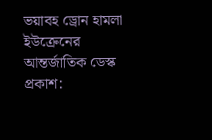ভয়াবহ ড্রোন হামলা ইউক্রেনের
আন্তর্জাতিক ডেস্ক
প্রকাশ: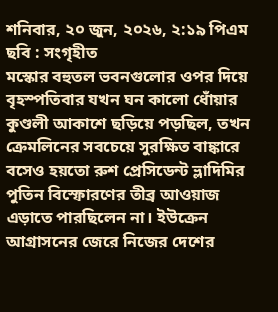শনিবার, ২০ জুন, ২০২৬, ২:১৯ পিএম
ছবি : সংগৃহীত
মস্কোর বহুতল ভবনগুলোর ওপর দিয়ে বৃহস্পতিবার যখন ঘন কালো ধোঁয়ার কুণ্ডলী আকাশে ছড়িয়ে পড়ছিল, তখন ক্রেমলিনের সবচেয়ে সুরক্ষিত বাঙ্কারে বসেও হয়তো রুশ প্রেসিডেন্ট ভ্লাদিমির পুতিন বিস্ফোরণের তীব্র আওয়াজ এড়াতে পারছিলেন না। ইউক্রেন আগ্রাসনের জেরে নিজের দেশের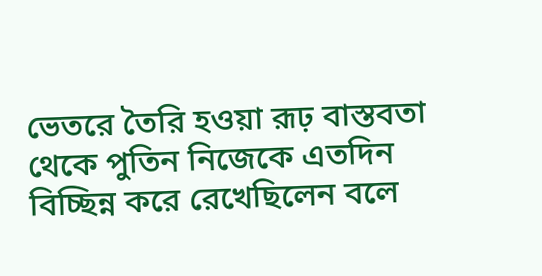ভেতরে তৈরি হওয়া রূঢ় বাস্তবতা থেকে পুতিন নিজেকে এতদিন বিচ্ছিন্ন করে রেখেছিলেন বলে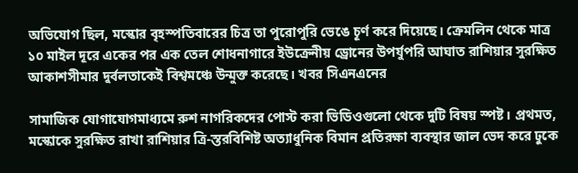অভিযোগ ছিল, মস্কোর বৃহস্পতিবারের চিত্র তা পুরোপুরি ভেঙে চূর্ণ করে দিয়েছে। ক্রেমলিন থেকে মাত্র ১০ মাইল দূরে একের পর এক তেল শোধনাগারে ইউক্রেনীয় ড্রোনের উপর্যুপরি আঘাত রাশিয়ার সুরক্ষিত আকাশসীমার দুর্বলতাকেই বিশ্বমঞ্চে উন্মুক্ত করেছে। খবর সিএনএনের

সামাজিক যোগাযোগমাধ্যমে রুশ নাগরিকদের পোস্ট করা ভিডিওগুলো থেকে দুটি বিষয় স্পষ্ট। প্রথমত, মস্কোকে সুরক্ষিত রাখা রাশিয়ার ত্রি-স্তরবিশিষ্ট অত্যাধুনিক বিমান প্রতিরক্ষা ব্যবস্থার জাল ভেদ করে ঢুকে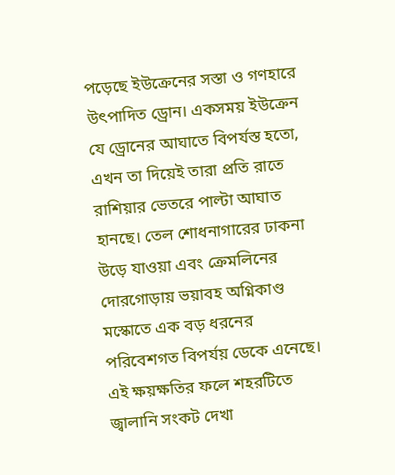পড়েছে ইউক্রেনের সস্তা ও গণহারে উৎপাদিত ড্রোন। একসময় ইউক্রেন যে ড্রোনের আঘাতে বিপর্যস্ত হতো, এখন তা দিয়েই তারা প্রতি রাতে রাশিয়ার ভেতরে পাল্টা আঘাত হানছে। তেল শোধনাগারের ঢাকনা উড়ে যাওয়া এবং ক্রেমলিনের দোরগোড়ায় ভয়াবহ অগ্নিকাণ্ড মস্কোতে এক বড় ধরনের পরিবেশগত বিপর্যয় ডেকে এনেছে। এই ক্ষয়ক্ষতির ফলে শহরটিতে জ্বালানি সংকট দেখা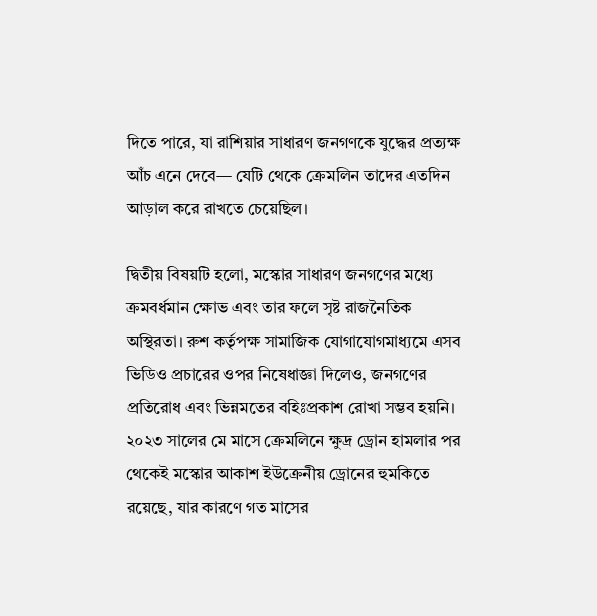দিতে পারে, যা রাশিয়ার সাধারণ জনগণকে যুদ্ধের প্রত্যক্ষ আঁচ এনে দেবে— যেটি থেকে ক্রেমলিন তাদের এতদিন আড়াল করে রাখতে চেয়েছিল।

দ্বিতীয় বিষয়টি হলো, মস্কোর সাধারণ জনগণের মধ্যে ক্রমবর্ধমান ক্ষোভ এবং তার ফলে সৃষ্ট রাজনৈতিক অস্থিরতা। রুশ কর্তৃপক্ষ সামাজিক যোগাযোগমাধ্যমে এসব ভিডিও প্রচারের ওপর নিষেধাজ্ঞা দিলেও, জনগণের প্রতিরোধ এবং ভিন্নমতের বহিঃপ্রকাশ রোখা সম্ভব হয়নি। ২০২৩ সালের মে মাসে ক্রেমলিনে ক্ষুদ্র ড্রোন হামলার পর থেকেই মস্কোর আকাশ ইউক্রেনীয় ড্রোনের হুমকিতে রয়েছে, যার কারণে গত মাসের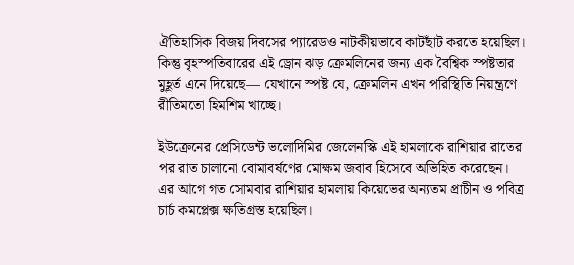ঐতিহাসিক বিজয় দিবসের প্যারেডও নাটকীয়ভাবে কাটছাঁট করতে হয়েছিল। কিন্তু বৃহস্পতিবারের এই ড্রোন ঝড় ক্রেমলিনের জন্য এক বৈশ্বিক স্পষ্টতার মুহূর্ত এনে দিয়েছে— যেখানে স্পষ্ট যে, ক্রেমলিন এখন পরিস্থিতি নিয়ন্ত্রণে রীতিমতো হিমশিম খাচ্ছে।

ইউক্রেনের প্রেসিডেন্ট ভলোদিমির জেলেনস্কি এই হামলাকে রাশিয়ার রাতের পর রাত চালানো বোমাবর্ষণের মোক্ষম জবাব হিসেবে অভিহিত করেছেন। এর আগে গত সোমবার রাশিয়ার হামলায় কিয়েভের অন্যতম প্রাচীন ও পবিত্র চার্চ কমপ্লেক্স ক্ষতিগ্রস্ত হয়েছিল।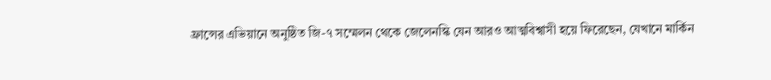ফ্রান্সের এভিয়ানে অনুষ্ঠিত জি-৭ সম্মেলন থেকে জেলেনস্কি যেন আরও আত্মবিশ্বাসী হয়ে ফিরেছেন, যেখানে মার্কিন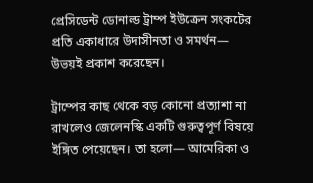প্রেসিডেন্ট ডোনাল্ড ট্রাম্প ইউক্রেন সংকটের প্রতি একাধারে উদাসীনতা ও সমর্থন— উভয়ই প্রকাশ করেছেন।

ট্রাম্পের কাছ থেকে বড় কোনো প্রত্যাশা না রাখলেও জেলেনস্কি একটি গুরুত্বপূর্ণ বিষয়ে ইঙ্গিত পেয়েছেন। তা হলো— আমেরিকা ও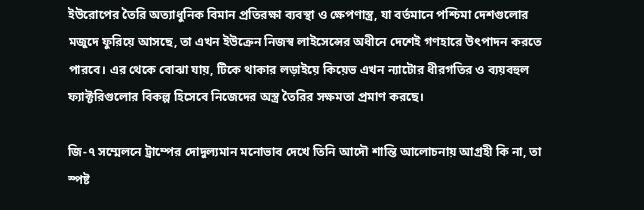ইউরোপের তৈরি অত্যাধুনিক বিমান প্রতিরক্ষা ব্যবস্থা ও ক্ষেপণাস্ত্র, যা বর্তমানে পশ্চিমা দেশগুলোর মজুদে ফুরিয়ে আসছে, তা এখন ইউক্রেন নিজস্ব লাইসেন্সের অধীনে দেশেই গণহারে উৎপাদন করতে পারবে। এর থেকে বোঝা যায়, টিকে থাকার লড়াইয়ে কিয়েভ এখন ন্যাটোর ধীরগতির ও ব্যয়বহুল ফ্যাক্টরিগুলোর বিকল্প হিসেবে নিজেদের অস্ত্র তৈরির সক্ষমতা প্রমাণ করছে।

জি-৭ সম্মেলনে ট্রাম্পের দোদুল্যমান মনোভাব দেখে তিনি আদৌ শান্তি আলোচনায় আগ্রহী কি না, তা স্পষ্ট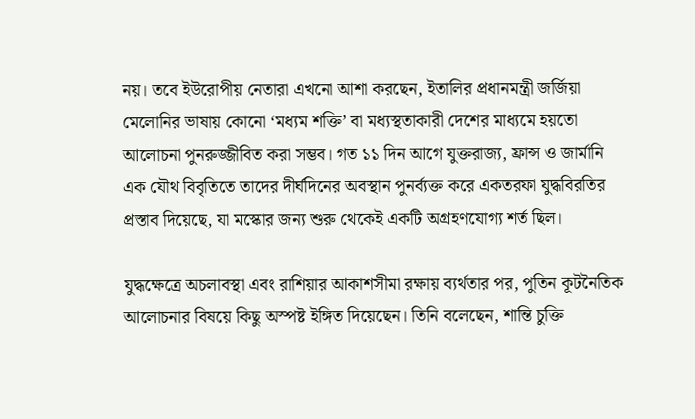নয়। তবে ইউরোপীয় নেতারা এখনো আশা করছেন, ইতালির প্রধানমন্ত্রী জর্জিয়া মেলোনির ভাষায় কোনো ‘মধ্যম শক্তি’ বা মধ্যস্থতাকারী দেশের মাধ্যমে হয়তো আলোচনা পুনরুজ্জীবিত করা সম্ভব। গত ১১ দিন আগে যুক্তরাজ্য, ফ্রান্স ও জার্মানি এক যৌথ বিবৃতিতে তাদের দীর্ঘদিনের অবস্থান পুনর্ব্যক্ত করে একতরফা যুদ্ধবিরতির প্রস্তাব দিয়েছে, যা মস্কোর জন্য শুরু থেকেই একটি অগ্রহণযোগ্য শর্ত ছিল।

যুদ্ধক্ষেত্রে অচলাবস্থা এবং রাশিয়ার আকাশসীমা রক্ষায় ব্যর্থতার পর, পুতিন কূটনৈতিক আলোচনার বিষয়ে কিছু অস্পষ্ট ইঙ্গিত দিয়েছেন। তিনি বলেছেন, শান্তি চুক্তি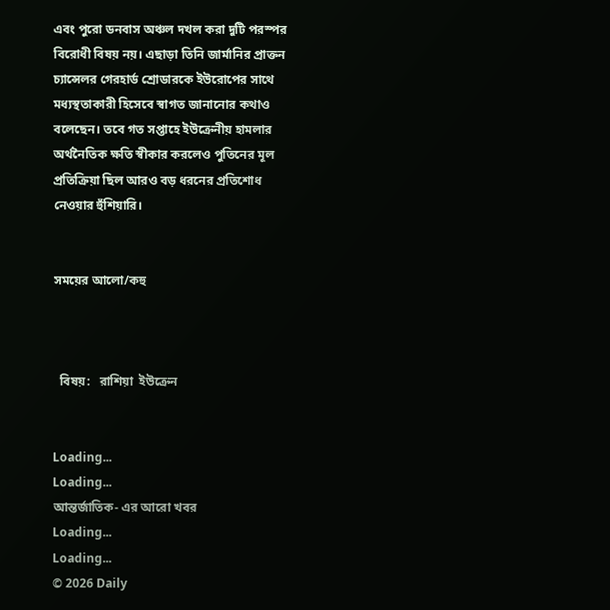এবং পুরো ডনবাস অঞ্চল দখল করা দুটি পরস্পর বিরোধী বিষয় নয়। এছাড়া তিনি জার্মানির প্রাক্তন চ্যান্সেলর গেরহার্ড শ্রোডারকে ইউরোপের সাথে মধ্যস্থতাকারী হিসেবে স্বাগত জানানোর কথাও বলেছেন। তবে গত সপ্তাহে ইউক্রেনীয় হামলার অর্থনৈতিক ক্ষতি স্বীকার করলেও পুতিনের মূল প্রতিক্রিয়া ছিল আরও বড় ধরনের প্রতিশোধ নেওয়ার হুঁশিয়ারি।


সময়ের আলো/কহু



  বিষয়:   রাশিয়া  ইউক্রেন


Loading...
Loading...
আন্তর্জাতিক- এর আরো খবর
Loading...
Loading...
© 2026 Daily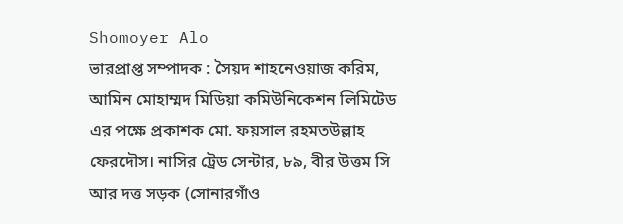Shomoyer Alo
ভারপ্রাপ্ত সম্পাদক : সৈয়দ শাহনেওয়াজ করিম, আমিন মোহাম্মদ মিডিয়া কমিউনিকেশন লিমিটেড এর পক্ষে প্রকাশক মো. ফয়সাল রহমতউল্লাহ ফেরদৌস। নাসির ট্রেড সেন্টার, ৮৯, বীর উত্তম সি আর দত্ত সড়ক (সোনারগাঁও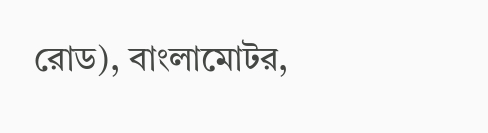রোড), বাংলামোটর,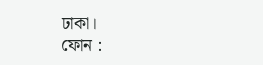ঢাকা।
ফোন :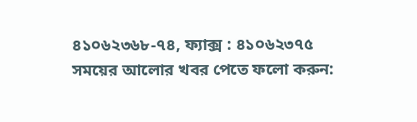৪১০৬২৩৬৮-৭৪, ফ্যাক্স : ৪১০৬২৩৭৫
সময়ের আলোর খবর পেতে ফলো করুন: